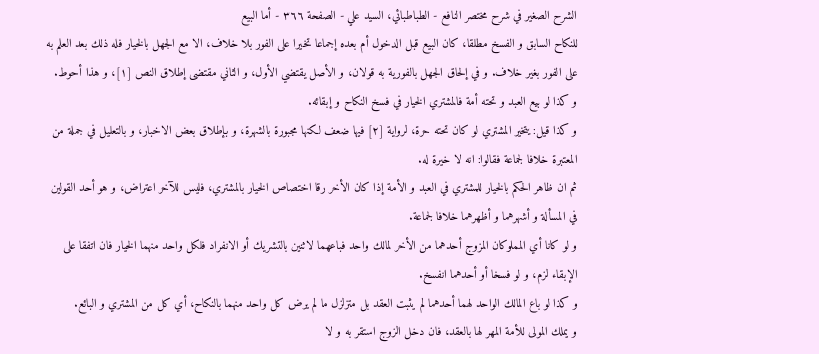الشرح الصغير في شرح مختصر النافع - الطباطبائي، السيد علي - الصفحة ٣٦٦ - أما البيع
للنكاح السابق و الفسخ مطلقا، كان البيع قبل الدخول أم بعده إجماعا تخيرا على الفور بلا خلاف، الا مع الجهل بالخيار فله ذلك بعد العلم به على الفور بغير خلاف. و في إلحاق الجهل بالفورية به قولان، و الأصل يقتضي الأول، و الثاني مقتضى إطلاق النص [١]، و هذا أحوط.
و كذا لو بيع العبد و تحته أمة فالمشتري الخيار في فسخ النكاح و إبقائه.
و كذا قيل: يتخير المشتري لو كان تحته حرة، لرواية [٢] فيها ضعف لكنها مجبورة بالشهرة، و بإطلاق بعض الاخبار، و بالتعليل في جملة من المعتبرة خلافا لجماعة فقالوا: انه لا خيرة له.
ثم ان ظاهر الحكم بالخيار للمشتري في العبد و الأمة إذا كان الأخر رقا اختصاص الخيار بالمشتري، فليس للآخر اعتراض، و هو أحد القولين في المسألة و أشهرهما و أظهرهما خلافا لجماعة.
و لو كانا أي المملوكان المزوج أحدهما من الأخر لمالك واحد فباعهما لاثنين بالتشريك أو الانفراد فلكل واحد منهما الخيار فان اتفقا على الإبقاء لزم، و لو فسخا أو أحدهما انفسخ.
و كذا لو باع المالك الواحد لهما أحدهما لم يثبت العقد بل متزلزل ما لم يرض كل واحد منهما بالنكاح، أي كل من المشتري و البائع.
و يملك المولى للأمة المهر لها بالعقد، فان دخل الزوج استقر به و لا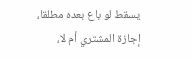يسقط لو باع بعده مطلقا، إجازة المشتري أم لا،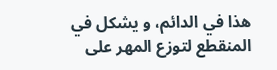هذا في الدائم، و يشكل في المنقطع لتوزع المهر على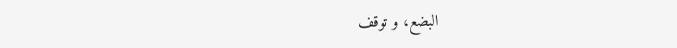البضع، و توقف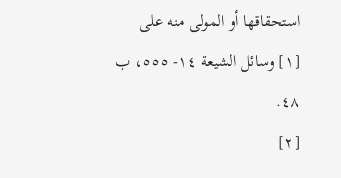استحقاقها أو المولى منه على
[١] وسائل الشيعة ١٤- ٥٥٥، ب ٤٨.
[٢]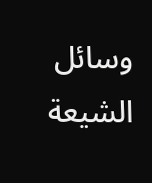وسائل الشيعة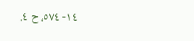١٤- ٥٧٤، ح ٤.